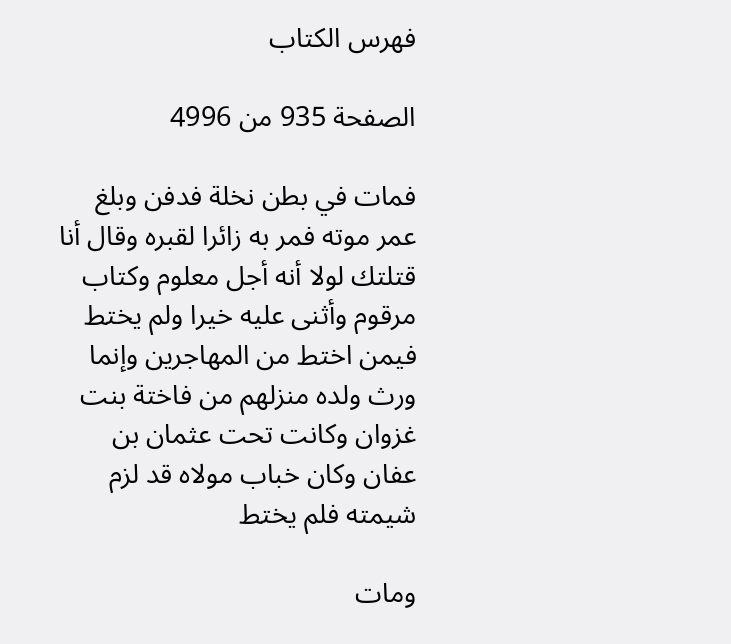فهرس الكتاب

الصفحة 935 من 4996

فمات في بطن نخلة فدفن وبلغ عمر موته فمر به زائرا لقبره وقال أنا قتلتك لولا أنه أجل معلوم وكتاب مرقوم وأثنى عليه خيرا ولم يختط فيمن اختط من المهاجرين وإنما ورث ولده منزلهم من فاختة بنت غزوان وكانت تحت عثمان بن عفان وكان خباب مولاه قد لزم شيمته فلم يختط

ومات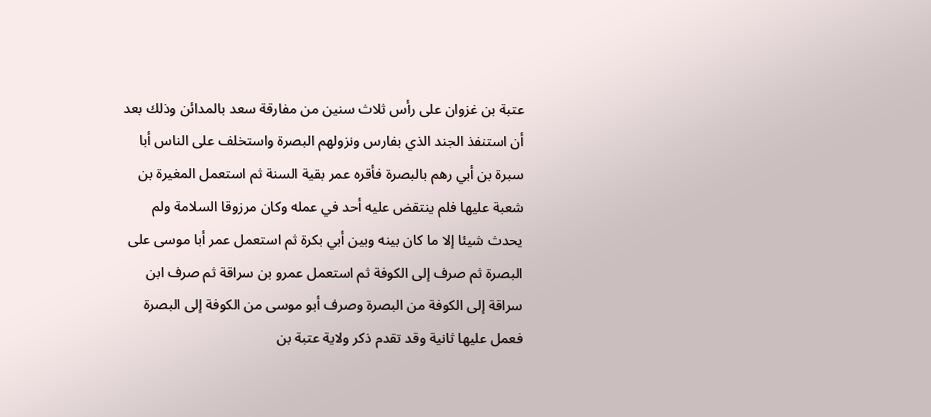عتبة بن غزوان على رأس ثلاث سنين من مفارقة سعد بالمدائن وذلك بعد أن استنفذ الجند الذي بفارس ونزولهم البصرة واستخلف على الناس أبا سبرة بن أبي رهم بالبصرة فأقره عمر بقية السنة ثم استعمل المغيرة بن شعبة عليها فلم ينتقض عليه أحد في عمله وكان مرزوقا السلامة ولم يحدث شيئا إلا ما كان بينه وبين أبي بكرة ثم استعمل عمر أبا موسى على البصرة ثم صرف إلى الكوفة ثم استعمل عمرو بن سراقة ثم صرف ابن سراقة إلى الكوفة من البصرة وصرف أبو موسى من الكوفة إلى البصرة فعمل عليها ثانية وقد تقدم ذكر ولاية عتبة بن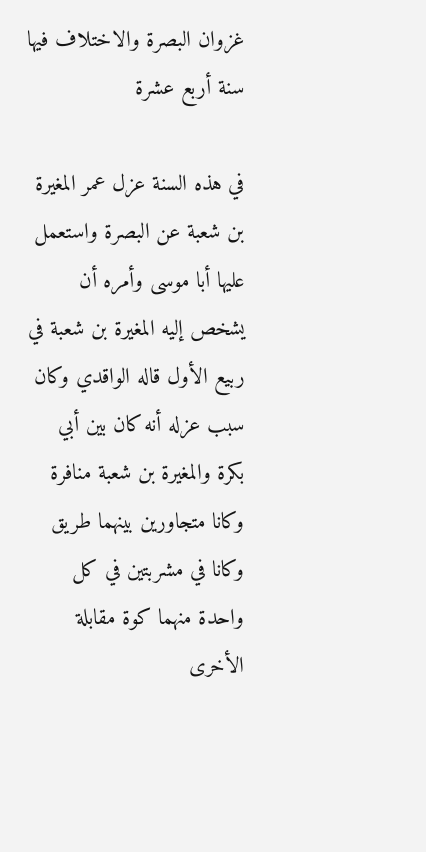غزوان البصرة والاختلاف فيها سنة أربع عشرة

في هذه السنة عزل عمر المغيرة بن شعبة عن البصرة واستعمل عليها أبا موسى وأمره أن يشخص إليه المغيرة بن شعبة في ربيع الأول قاله الواقدي وكان سبب عزله أنه كان بين أبي بكرة والمغيرة بن شعبة منافرة وكانا متجاورين بينهما طريق وكانا في مشربتين في كل واحدة منهما كوة مقابلة الأخرى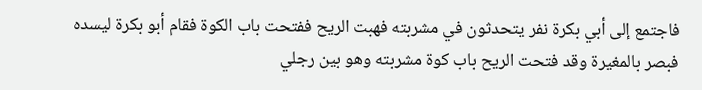فاجتمع إلى أبي بكرة نفر يتحدثون في مشربته فهبت الريح ففتحت باب الكوة فقام أبو بكرة ليسده فبصر بالمغيرة وقد فتحت الريح باب كوة مشربته وهو بين رجلي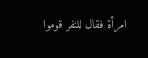امرأة فقال للنفر قوموا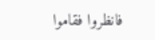فانظروا فقاموا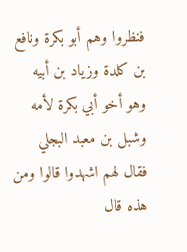فنظروا وهم أبو بكرة ونافع بن كلدة وزياد بن أبيه وهو أخو أبي بكرة لأمه وشبل بن معبد البجلي فقال لهم اشهدوا قالوا ومن هذه قال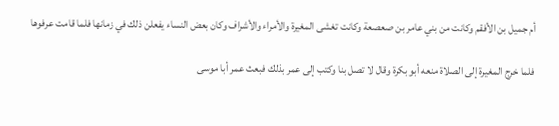أم جميل بن الأفقم وكانت من بني عامر بن صعصعة وكانت تغشى المغيرة والأمراء والأشراف وكان بعض النساء يفعلن ذلك في زمانها فلما قامت عرفوها

فلما خرج المغيرة إلى الصلاة منعه أبو بكرة وقال لا تصل بنا وكتب إلى عمر بذلك فبعث عمر أبا موسى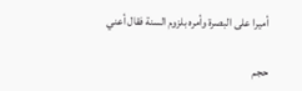أميرا على البصرة وأمره بلزوم السنة فقال أعني

حجم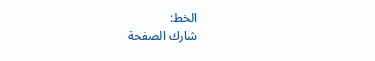الخط:
شارك الصفحة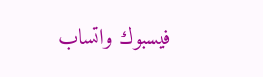فيسبوك واتساب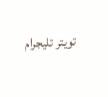تويتر تليجرام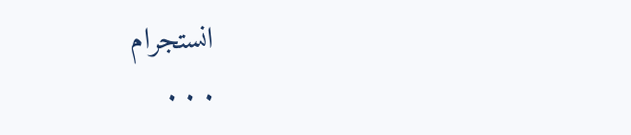انستجرام
. . .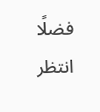فضلًا انتظر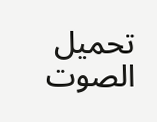تحميل الصوت